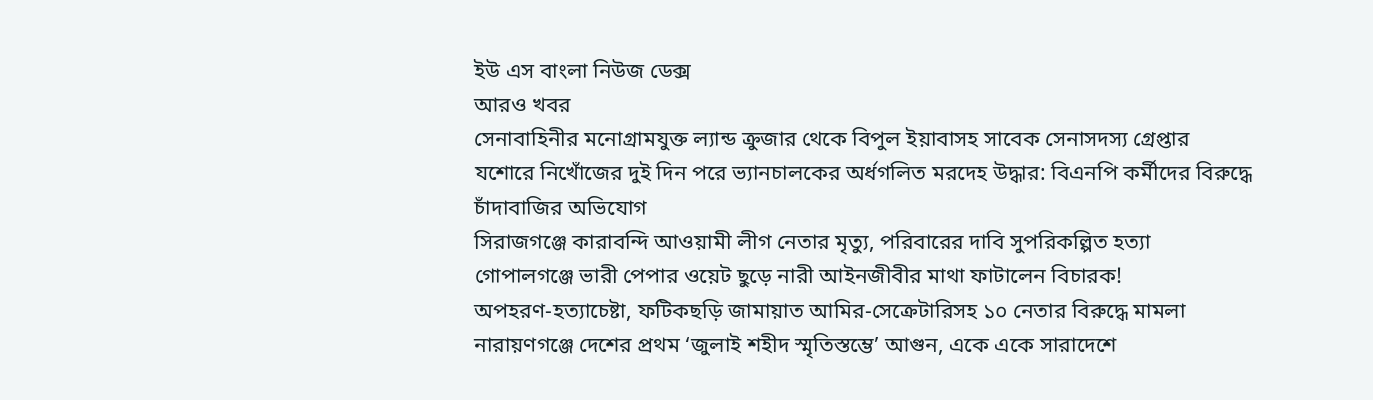ইউ এস বাংলা নিউজ ডেক্স
আরও খবর
সেনাবাহিনীর মনোগ্রামযুক্ত ল্যান্ড ক্রুজার থেকে বিপুল ইয়াবাসহ সাবেক সেনাসদস্য গ্রেপ্তার
যশোরে নিখোঁজের দুই দিন পরে ভ্যানচালকের অর্ধগলিত মরদেহ উদ্ধার: বিএনপি কর্মীদের বিরুদ্ধে চাঁদাবাজির অভিযোগ
সিরাজগঞ্জে কারাবন্দি আওয়ামী লীগ নেতার মৃত্যু, পরিবারের দাবি সুপরিকল্পিত হত্যা
গোপালগঞ্জে ভারী পেপার ওয়েট ছুড়ে নারী আইনজীবীর মাথা ফাটালেন বিচারক!
অপহরণ-হত্যাচেষ্টা, ফটিকছড়ি জামায়াত আমির-সেক্রেটারিসহ ১০ নেতার বিরুদ্ধে মামলা
নারায়ণগঞ্জে দেশের প্রথম ‘জুলাই শহীদ স্মৃতিস্তম্ভে’ আগুন, একে একে সারাদেশে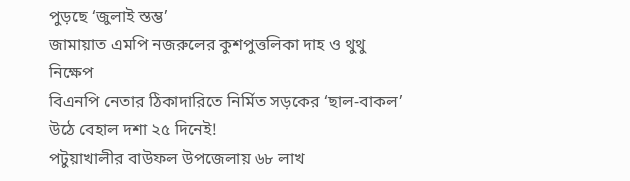পুড়ছে ‘জুলাই স্তম্ভ’
জামায়াত এমপি নজরুলের কুশপুত্তলিকা দাহ ও থুথু নিক্ষেপ
বিএনপি নেতার ঠিকাদারিতে নির্মিত সড়কের ‘ছাল-বাকল’ উঠে বেহাল দশা ২৫ দিনেই!
পটুয়াখালীর বাউফল উপজেলায় ৬৮ লাখ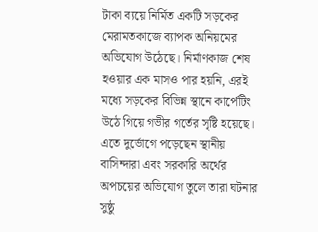টাকা ব্যয়ে নির্মিত একটি সড়কের মেরামতকাজে ব্যাপক অনিয়মের অভিযোগ উঠেছে। নির্মাণকাজ শেষ হওয়ার এক মাসও পার হয়নি, এরই মধ্যে সড়কের বিভিন্ন স্থানে কার্পেটিং উঠে গিয়ে গভীর গর্তের সৃষ্টি হয়েছে।
এতে দুর্ভোগে পড়েছেন স্থানীয় বাসিন্দারা এবং সরকারি অর্থের অপচয়ের অভিযোগ তুলে তারা ঘটনার সুষ্ঠু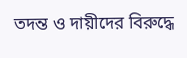তদন্ত ও দায়ীদের বিরুদ্ধে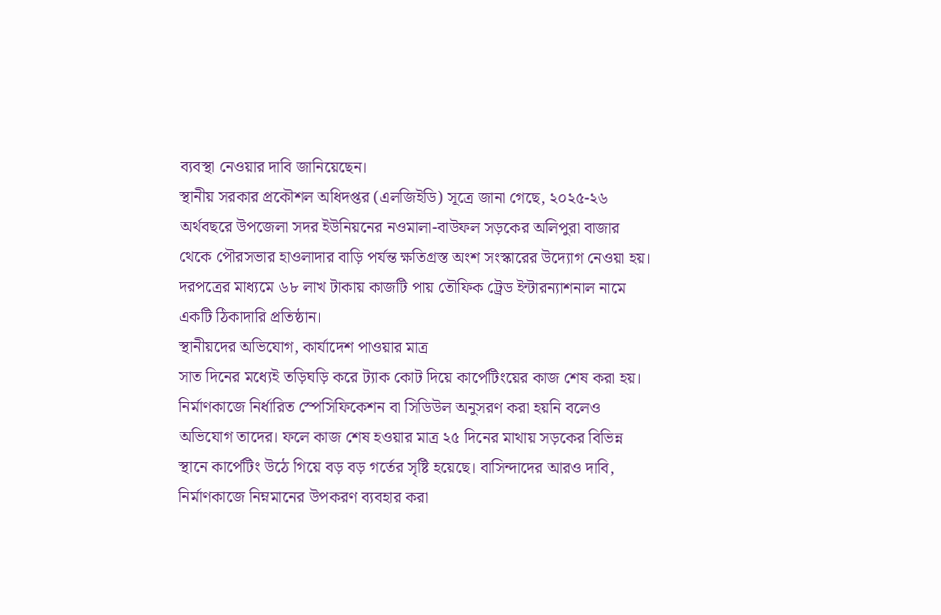ব্যবস্থা নেওয়ার দাবি জানিয়েছেন।
স্থানীয় সরকার প্রকৌশল অধিদপ্তর (এলজিইডি) সূত্রে জানা গেছে, ২০২৫-২৬ অর্থবছরে উপজেলা সদর ইউনিয়নের নওমালা-বাউফল সড়কের অলিপুরা বাজার থেকে পৌরসভার হাওলাদার বাড়ি পর্যন্ত ক্ষতিগ্রস্ত অংশ সংস্কারের উদ্যোগ নেওয়া হয়। দরপত্রের মাধ্যমে ৬৮ লাখ টাকায় কাজটি পায় তৌফিক ট্রেড ইন্টারন্যাশনাল নামে একটি ঠিকাদারি প্রতিষ্ঠান।
স্থানীয়দের অভিযোগ, কার্যাদেশ পাওয়ার মাত্র
সাত দিনের মধ্যেই তড়িঘড়ি করে ট্যাক কোট দিয়ে কার্পেটিংয়ের কাজ শেষ করা হয়। নির্মাণকাজে নির্ধারিত স্পেসিফিকেশন বা সিডিউল অনুসরণ করা হয়নি বলেও অভিযোগ তাদের। ফলে কাজ শেষ হওয়ার মাত্র ২৫ দিনের মাথায় সড়কের বিভিন্ন স্থানে কার্পেটিং উঠে গিয়ে বড় বড় গর্তের সৃষ্টি হয়েছে। বাসিন্দাদের আরও দাবি, নির্মাণকাজে নিম্নমানের উপকরণ ব্যবহার করা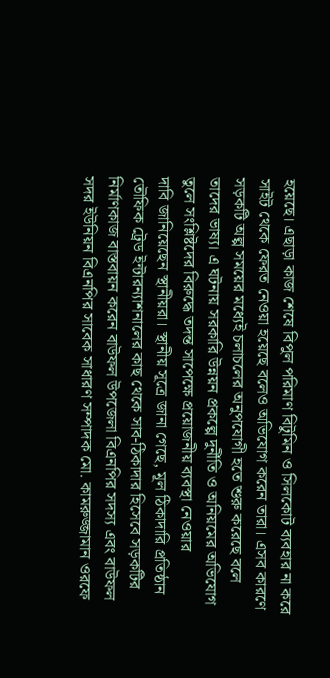হয়েছে। এছাড়া কাজ শেষে বিপুল পরিমাণ বিটুমিন ও সিলকোট ব্যবহার না করে সাইট থেকে ফেরত নেওয়া হয়েছে বলেও অভিযোগ করেন তারা। এসব কারণে সড়কটি অল্প সময়ের মধ্যেই চলাচলের অনুপযোগী হতে শুরু করেছে বলে তাদের ভাষ্য। এ ঘটনায় সরকারি উন্নয়ন প্রকল্পে দুর্নীতি ও অনিয়মের অভিযোগ তুলে সংশ্লিষ্টদের বিরুদ্ধে তদন্ত সাপেক্ষে প্রয়োজনীয় ব্যবস্থা নেওয়ার
দাবি জানিয়েছেন স্থানীয়রা। স্থানীয় সূত্রে জানা গেছে, মূল ঠিকাদারি প্রতিষ্ঠান তৌফিক ট্রেড ইন্টারন্যাশনালের কাছ থেকে সাব-ঠিকাদার হিসেবে সড়কটির নির্মাণকাজ বাস্তবায়ন করেন বাউফল উপজেলা বিএনপির সদস্য এবং বাউফল সদর ইউনিয়ন বিএনপির সাবেক সাধারণ সম্পাদক মো. কামরুজ্জামান ওরফে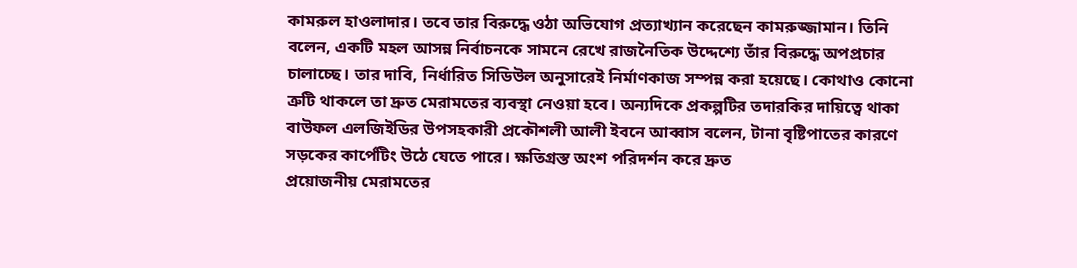কামরুল হাওলাদার। তবে তার বিরুদ্ধে ওঠা অভিযোগ প্রত্যাখ্যান করেছেন কামরুজ্জামান। তিনি বলেন, একটি মহল আসন্ন নির্বাচনকে সামনে রেখে রাজনৈতিক উদ্দেশ্যে তাঁর বিরুদ্ধে অপপ্রচার চালাচ্ছে। তার দাবি, নির্ধারিত সিডিউল অনুসারেই নির্মাণকাজ সম্পন্ন করা হয়েছে। কোথাও কোনো ত্রুটি থাকলে তা দ্রুত মেরামতের ব্যবস্থা নেওয়া হবে। অন্যদিকে প্রকল্পটির তদারকির দায়িত্বে থাকা বাউফল এলজিইডির উপসহকারী প্রকৌশলী আলী ইবনে আব্বাস বলেন, টানা বৃষ্টিপাতের কারণে সড়কের কার্পেটিং উঠে যেতে পারে। ক্ষতিগ্রস্ত অংশ পরিদর্শন করে দ্রুত
প্রয়োজনীয় মেরামতের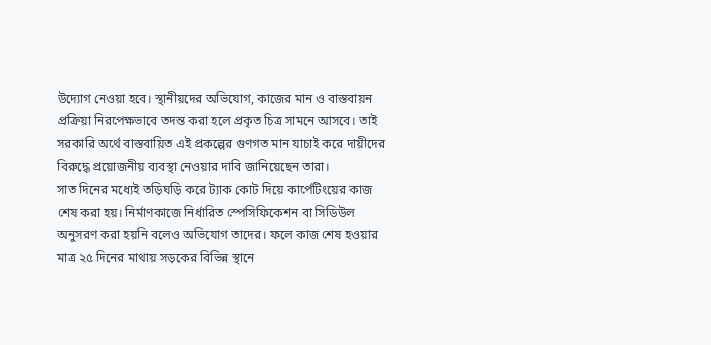উদ্যোগ নেওয়া হবে। স্থানীয়দের অভিযোগ, কাজের মান ও বাস্তবায়ন প্রক্রিয়া নিরপেক্ষভাবে তদন্ত করা হলে প্রকৃত চিত্র সামনে আসবে। তাই সরকারি অর্থে বাস্তবায়িত এই প্রকল্পের গুণগত মান যাচাই করে দায়ীদের বিরুদ্ধে প্রয়োজনীয় ব্যবস্থা নেওয়ার দাবি জানিয়েছেন তারা।
সাত দিনের মধ্যেই তড়িঘড়ি করে ট্যাক কোট দিয়ে কার্পেটিংয়ের কাজ শেষ করা হয়। নির্মাণকাজে নির্ধারিত স্পেসিফিকেশন বা সিডিউল অনুসরণ করা হয়নি বলেও অভিযোগ তাদের। ফলে কাজ শেষ হওয়ার মাত্র ২৫ দিনের মাথায় সড়কের বিভিন্ন স্থানে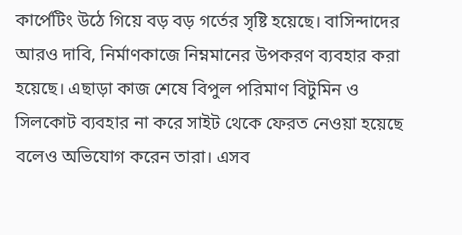কার্পেটিং উঠে গিয়ে বড় বড় গর্তের সৃষ্টি হয়েছে। বাসিন্দাদের আরও দাবি, নির্মাণকাজে নিম্নমানের উপকরণ ব্যবহার করা হয়েছে। এছাড়া কাজ শেষে বিপুল পরিমাণ বিটুমিন ও সিলকোট ব্যবহার না করে সাইট থেকে ফেরত নেওয়া হয়েছে বলেও অভিযোগ করেন তারা। এসব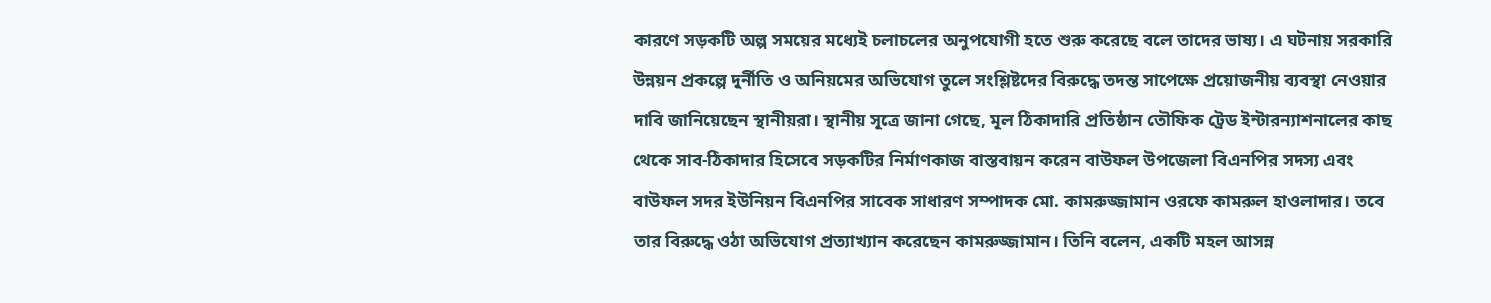কারণে সড়কটি অল্প সময়ের মধ্যেই চলাচলের অনুপযোগী হতে শুরু করেছে বলে তাদের ভাষ্য। এ ঘটনায় সরকারি উন্নয়ন প্রকল্পে দুর্নীতি ও অনিয়মের অভিযোগ তুলে সংশ্লিষ্টদের বিরুদ্ধে তদন্ত সাপেক্ষে প্রয়োজনীয় ব্যবস্থা নেওয়ার
দাবি জানিয়েছেন স্থানীয়রা। স্থানীয় সূত্রে জানা গেছে, মূল ঠিকাদারি প্রতিষ্ঠান তৌফিক ট্রেড ইন্টারন্যাশনালের কাছ থেকে সাব-ঠিকাদার হিসেবে সড়কটির নির্মাণকাজ বাস্তবায়ন করেন বাউফল উপজেলা বিএনপির সদস্য এবং বাউফল সদর ইউনিয়ন বিএনপির সাবেক সাধারণ সম্পাদক মো. কামরুজ্জামান ওরফে কামরুল হাওলাদার। তবে তার বিরুদ্ধে ওঠা অভিযোগ প্রত্যাখ্যান করেছেন কামরুজ্জামান। তিনি বলেন, একটি মহল আসন্ন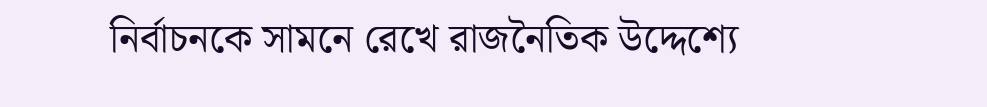নির্বাচনকে সামনে রেখে রাজনৈতিক উদ্দেশ্যে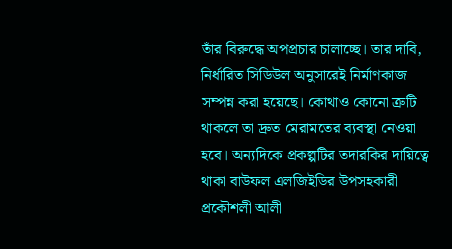তাঁর বিরুদ্ধে অপপ্রচার চালাচ্ছে। তার দাবি, নির্ধারিত সিডিউল অনুসারেই নির্মাণকাজ সম্পন্ন করা হয়েছে। কোথাও কোনো ত্রুটি থাকলে তা দ্রুত মেরামতের ব্যবস্থা নেওয়া হবে। অন্যদিকে প্রকল্পটির তদারকির দায়িত্বে থাকা বাউফল এলজিইডির উপসহকারী প্রকৌশলী আলী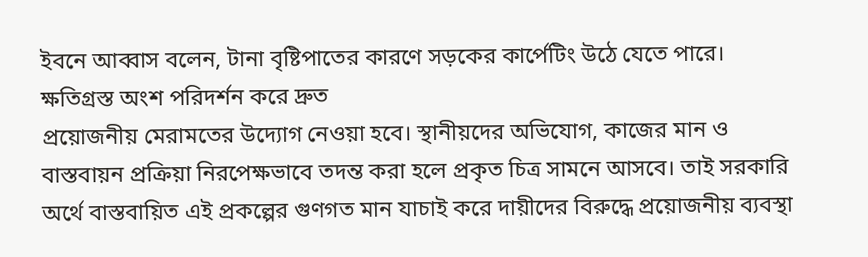ইবনে আব্বাস বলেন, টানা বৃষ্টিপাতের কারণে সড়কের কার্পেটিং উঠে যেতে পারে। ক্ষতিগ্রস্ত অংশ পরিদর্শন করে দ্রুত
প্রয়োজনীয় মেরামতের উদ্যোগ নেওয়া হবে। স্থানীয়দের অভিযোগ, কাজের মান ও বাস্তবায়ন প্রক্রিয়া নিরপেক্ষভাবে তদন্ত করা হলে প্রকৃত চিত্র সামনে আসবে। তাই সরকারি অর্থে বাস্তবায়িত এই প্রকল্পের গুণগত মান যাচাই করে দায়ীদের বিরুদ্ধে প্রয়োজনীয় ব্যবস্থা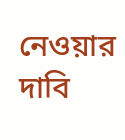নেওয়ার দাবি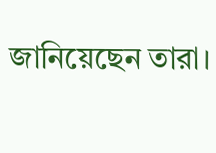জানিয়েছেন তারা।